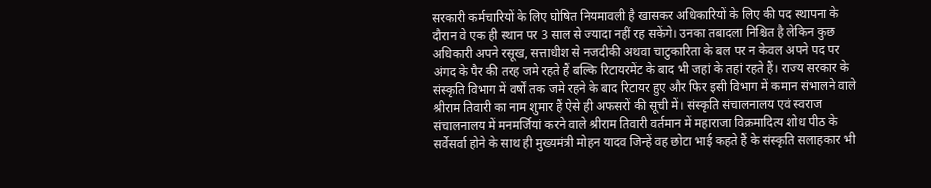सरकारी कर्मचारियों के लिए घोषित नियमावली है खासकर अधिकारियों के लिए की पद स्थापना के दौरान वे एक ही स्थान पर 3 साल से ज्यादा नहीं रह सकेंगे। उनका तबादला निश्चित है लेकिन कुछ अधिकारी अपने रसूख, सत्ताधीश से नजदीकी अथवा चाटुकारिता के बल पर न केवल अपने पद पर अंगद के पैर की तरह जमे रहते हैं बल्कि रिटायरमेंट के बाद भी जहां के तहां रहते हैं। राज्य सरकार के संस्कृति विभाग में वर्षों तक जमे रहने के बाद रिटायर हुए और फिर इसी विभाग में कमान संभालने वाले श्रीराम तिवारी का नाम शुमार हैं ऐसे ही अफसरों की सूची में। संस्कृति संचालनालय एवं स्वराज संचालनालय में मनमर्जियां करने वाले श्रीराम तिवारी वर्तमान में महाराजा विक्रमादित्य शोध पीठ के सर्वेसर्वा होने के साथ ही मुख्यमंत्री मोहन यादव जिन्हें वह छोटा भाई कहते हैं के संस्कृति सलाहकार भी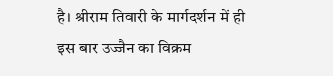है। श्रीराम तिवारी के मार्गदर्शन में ही इस बार उज्जैन का विक्रम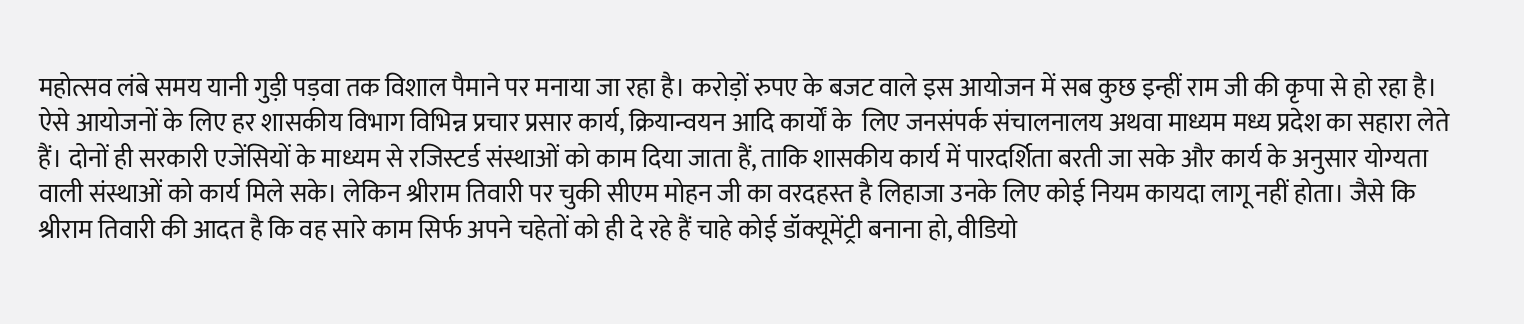महोत्सव लंबे समय यानी गुड़ी पड़वा तक विशाल पैमाने पर मनाया जा रहा है। करोड़ों रुपए के बजट वाले इस आयोजन में सब कुछ इन्हीं राम जी की कृपा से हो रहा है। ऐसे आयोजनों के लिए हर शासकीय विभाग विभिन्न प्रचार प्रसार कार्य, क्रियान्वयन आदि कार्यों के  लिए जनसंपर्क संचालनालय अथवा माध्यम मध्य प्रदेश का सहारा लेते हैं। दोनों ही सरकारी एजेंसियों के माध्यम से रजिस्टर्ड संस्थाओं को काम दिया जाता हैं, ताकि शासकीय कार्य में पारदर्शिता बरती जा सके और कार्य के अनुसार योग्यता वाली संस्थाओं को कार्य मिले सके। लेकिन श्रीराम तिवारी पर चुकी सीएम मोहन जी का वरदहस्त है लिहाजा उनके लिए कोई नियम कायदा लागू नहीं होता। जैसे कि श्रीराम तिवारी की आदत है कि वह सारे काम सिर्फ अपने चहेतों को ही दे रहे हैं चाहे कोई डॉक्यूमेंट्री बनाना हो, वीडियो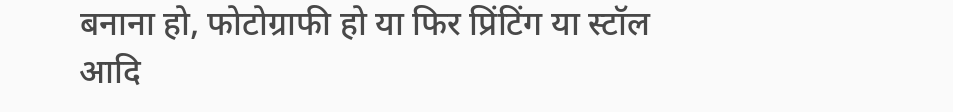बनाना हो, फोटोग्राफी हो या फिर प्रिंटिंग या स्टॉल आदि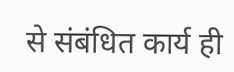से संबंधित कार्य ही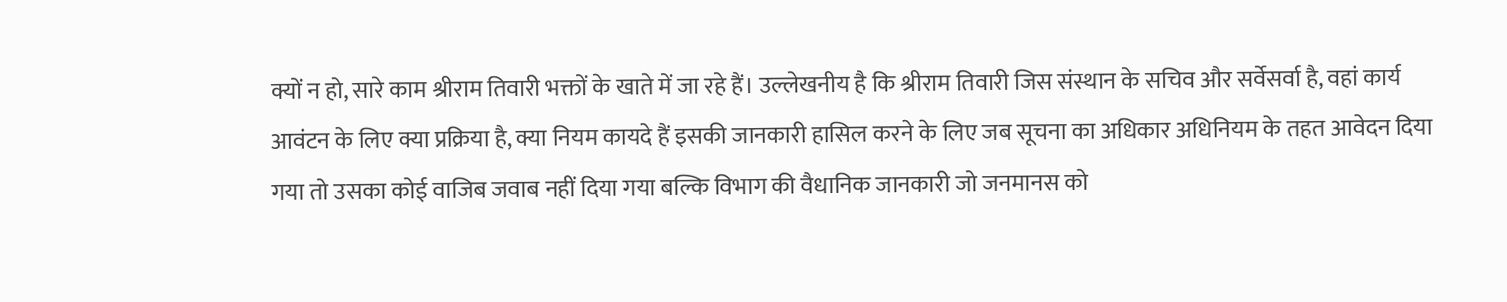क्यों न हो, सारे काम श्रीराम तिवारी भक्तों के खाते में जा रहे हैं। उल्लेखनीय है कि श्रीराम तिवारी जिस संस्थान के सचिव और सर्वेसर्वा है, वहां कार्य आवंटन के लिए क्या प्रक्रिया है, क्या नियम कायदे हैं इसकी जानकारी हासिल करने के लिए जब सूचना का अधिकार अधिनियम के तहत आवेदन दिया गया तो उसका कोई वाजिब जवाब नहीं दिया गया बल्कि विभाग की वैधानिक जानकारी जो जनमानस को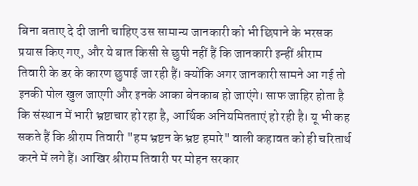बिना बताए दे दी जानी चाहिए उस सामान्य जानकारी को भी छिपाने के भरसक प्रयास किए गए, और ये बात किसी से छुपी नहीं हैं कि जानकारी इन्हीं श्रीराम तिवारी के डर के कारण छुपाई जा रही हैं। क्योंकि अगर जानकारी सामने आ गई तो इनकी पोल खुल जाएगी और इनके आका बेनकाब हो जाएंगे। साफ जाहिर होता है कि संस्थान में भारी भ्रष्टाचार हो रहा है, आर्थिक अनियमितताएं हो रही है। यू भी कह सकते हैं कि श्रीराम तिवारी "हम भ्रष्टन के भ्रष्ट हमारे" वाली कहावत को ही चरितार्थ करने में लगे हैं। आखिर श्रीराम तिवारी पर मोहन सरकार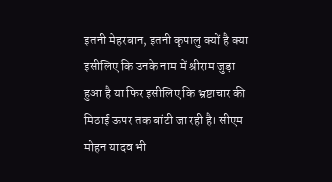इतनी मेहरबान, इतनी कृपालु क्यों है क्या इसीलिए कि उनके नाम में श्रीराम जुड़ा हुआ है या फिर इसीलिए कि भ्रष्टाचार की मिठाई ऊपर तक बांटी जा रही है। सीएम मोहन यादव भी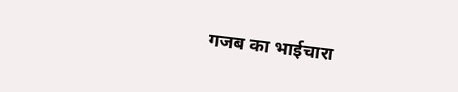गजब का भाईचारा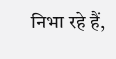निभा रहे हैं,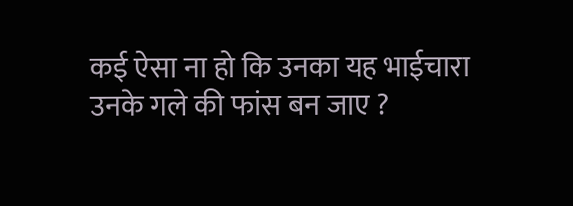कई ऐसा ना हो कि उनका यह भाईचारा उनके गले की फांस बन जाए ?